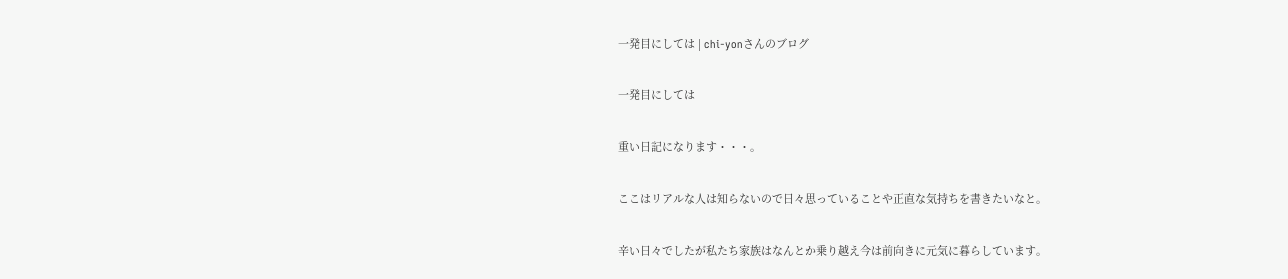一発目にしては | chi-yonさんのブログ

一発目にしては

重い日記になります・・・。

ここはリアルな人は知らないので日々思っていることや正直な気持ちを書きたいなと。

辛い日々でしたが私たち家族はなんとか乗り越え今は前向きに元気に暮らしています。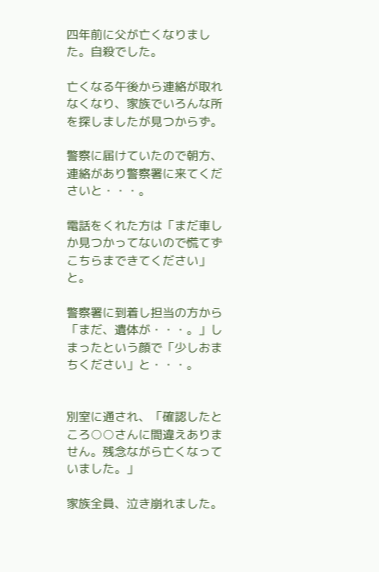四年前に父が亡くなりました。自殺でした。

亡くなる午後から連絡が取れなくなり、家族でいろんな所を探しましたが見つからず。

警察に届けていたので朝方、連絡があり警察署に来てくださいと・・・。

電話をくれた方は「まだ車しか見つかってないので慌てずこちらまできてください」と。

警察署に到着し担当の方から「まだ、遺体が・・・。」しまったという顔で「少しおまちください」と・・・。


別室に通され、「確認したところ○○さんに間違えありません。残念ながら亡くなっていました。」

家族全員、泣き崩れました。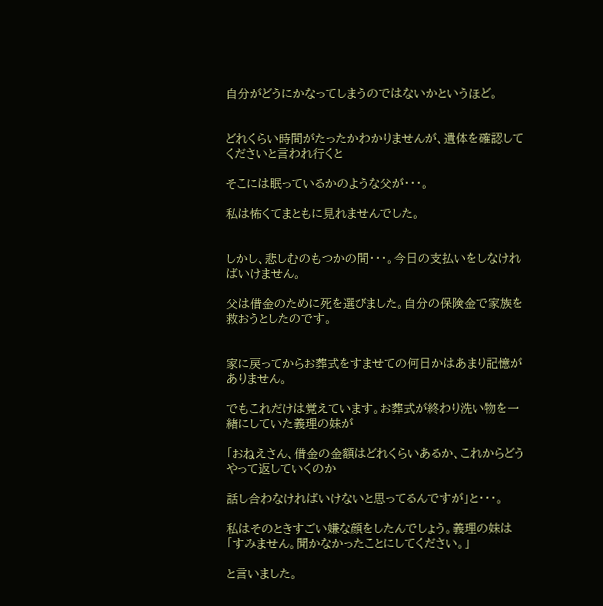自分がどうにかなってしまうのではないかというほど。


どれくらい時間がたったかわかりませんが、遺体を確認してくださいと言われ行くと

そこには眠っているかのような父が・・・。

私は怖くてまともに見れませんでした。


しかし、悲しむのもつかの間・・・。今日の支払いをしなければいけません。

父は借金のために死を選びました。自分の保険金で家族を救おうとしたのです。


家に戻ってからお葬式をすませての何日かはあまり記憶がありません。

でもこれだけは覚えています。お葬式が終わり洗い物を一緒にしていた義理の妹が

「おねえさん、借金の金額はどれくらいあるか、これからどうやって返していくのか

話し合わなければいけないと思ってるんですが」と・・・。

私はそのときすごい嫌な顔をしたんでしょう。義理の妹は「すみません。聞かなかったことにしてください。」

と言いました。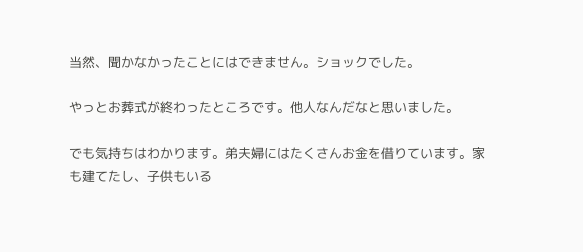当然、聞かなかったことにはできません。ショックでした。

やっとお葬式が終わったところです。他人なんだなと思いました。

でも気持ちはわかります。弟夫婦にはたくさんお金を借りています。家も建てたし、子供もいる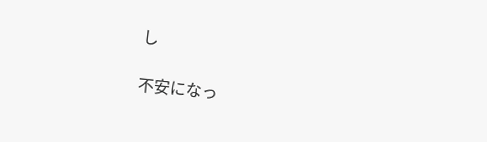し

不安になっ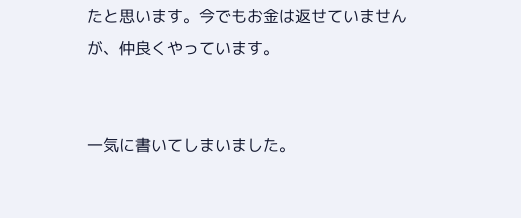たと思います。今でもお金は返せていませんが、仲良くやっています。


一気に書いてしまいました。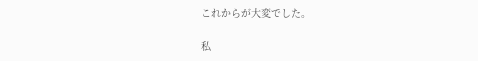これからが大変でした。

私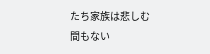たち家族は悲しむ間もない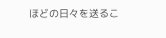ほどの日々を送るこ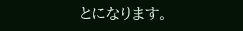とになります。